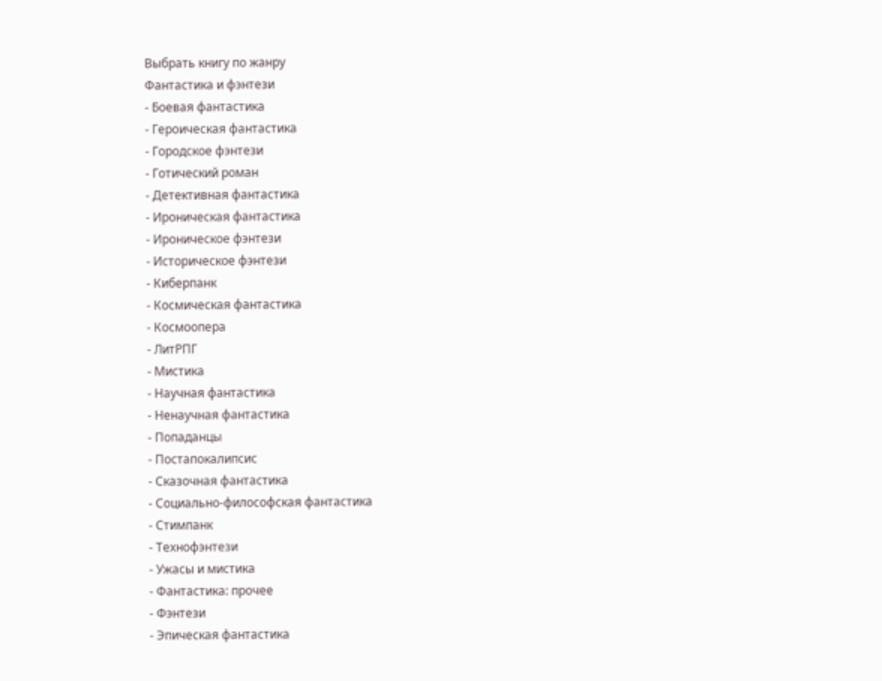Выбрать книгу по жанру
Фантастика и фэнтези
- Боевая фантастика
- Героическая фантастика
- Городское фэнтези
- Готический роман
- Детективная фантастика
- Ироническая фантастика
- Ироническое фэнтези
- Историческое фэнтези
- Киберпанк
- Космическая фантастика
- Космоопера
- ЛитРПГ
- Мистика
- Научная фантастика
- Ненаучная фантастика
- Попаданцы
- Постапокалипсис
- Сказочная фантастика
- Социально-философская фантастика
- Стимпанк
- Технофэнтези
- Ужасы и мистика
- Фантастика: прочее
- Фэнтези
- Эпическая фантастика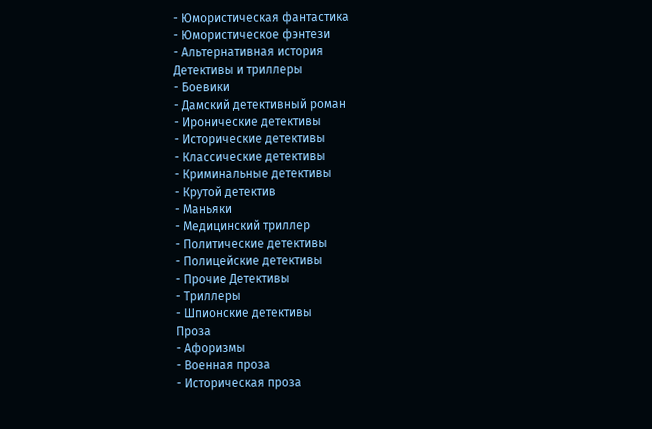- Юмористическая фантастика
- Юмористическое фэнтези
- Альтернативная история
Детективы и триллеры
- Боевики
- Дамский детективный роман
- Иронические детективы
- Исторические детективы
- Классические детективы
- Криминальные детективы
- Крутой детектив
- Маньяки
- Медицинский триллер
- Политические детективы
- Полицейские детективы
- Прочие Детективы
- Триллеры
- Шпионские детективы
Проза
- Афоризмы
- Военная проза
- Историческая проза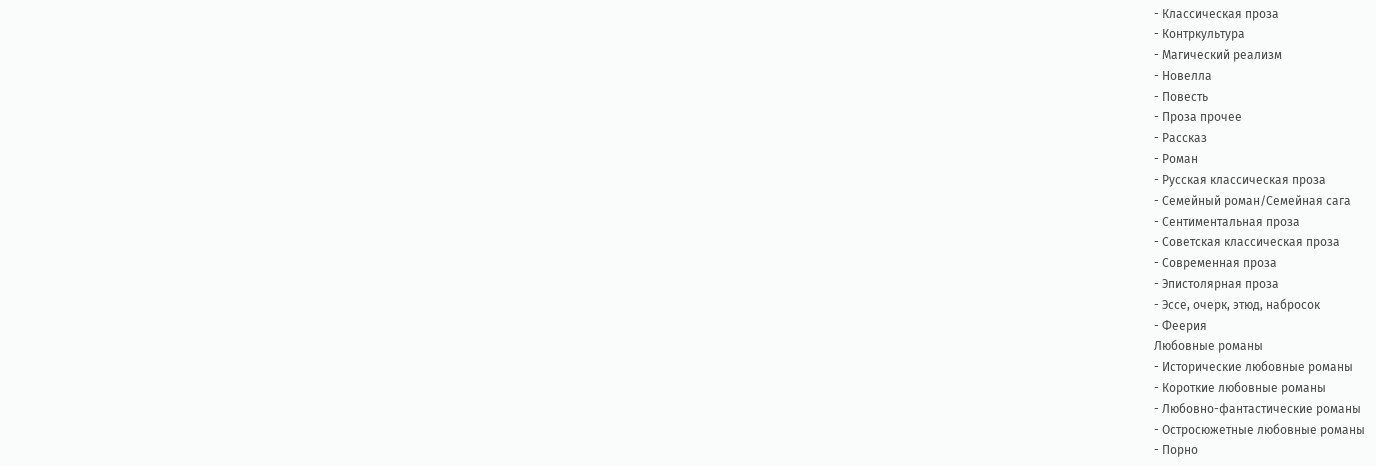- Классическая проза
- Контркультура
- Магический реализм
- Новелла
- Повесть
- Проза прочее
- Рассказ
- Роман
- Русская классическая проза
- Семейный роман/Семейная сага
- Сентиментальная проза
- Советская классическая проза
- Современная проза
- Эпистолярная проза
- Эссе, очерк, этюд, набросок
- Феерия
Любовные романы
- Исторические любовные романы
- Короткие любовные романы
- Любовно-фантастические романы
- Остросюжетные любовные романы
- Порно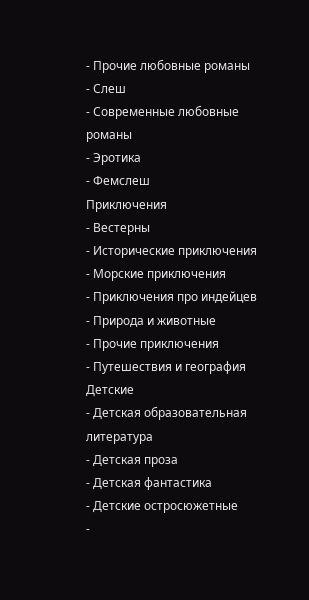- Прочие любовные романы
- Слеш
- Современные любовные романы
- Эротика
- Фемслеш
Приключения
- Вестерны
- Исторические приключения
- Морские приключения
- Приключения про индейцев
- Природа и животные
- Прочие приключения
- Путешествия и география
Детские
- Детская образовательная литература
- Детская проза
- Детская фантастика
- Детские остросюжетные
-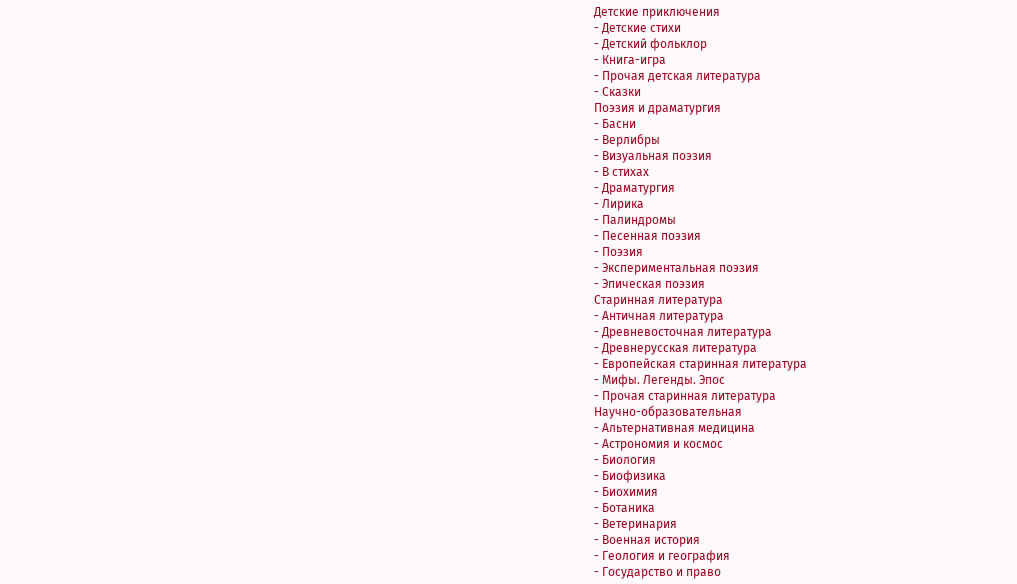Детские приключения
- Детские стихи
- Детский фольклор
- Книга-игра
- Прочая детская литература
- Сказки
Поэзия и драматургия
- Басни
- Верлибры
- Визуальная поэзия
- В стихах
- Драматургия
- Лирика
- Палиндромы
- Песенная поэзия
- Поэзия
- Экспериментальная поэзия
- Эпическая поэзия
Старинная литература
- Античная литература
- Древневосточная литература
- Древнерусская литература
- Европейская старинная литература
- Мифы. Легенды. Эпос
- Прочая старинная литература
Научно-образовательная
- Альтернативная медицина
- Астрономия и космос
- Биология
- Биофизика
- Биохимия
- Ботаника
- Ветеринария
- Военная история
- Геология и география
- Государство и право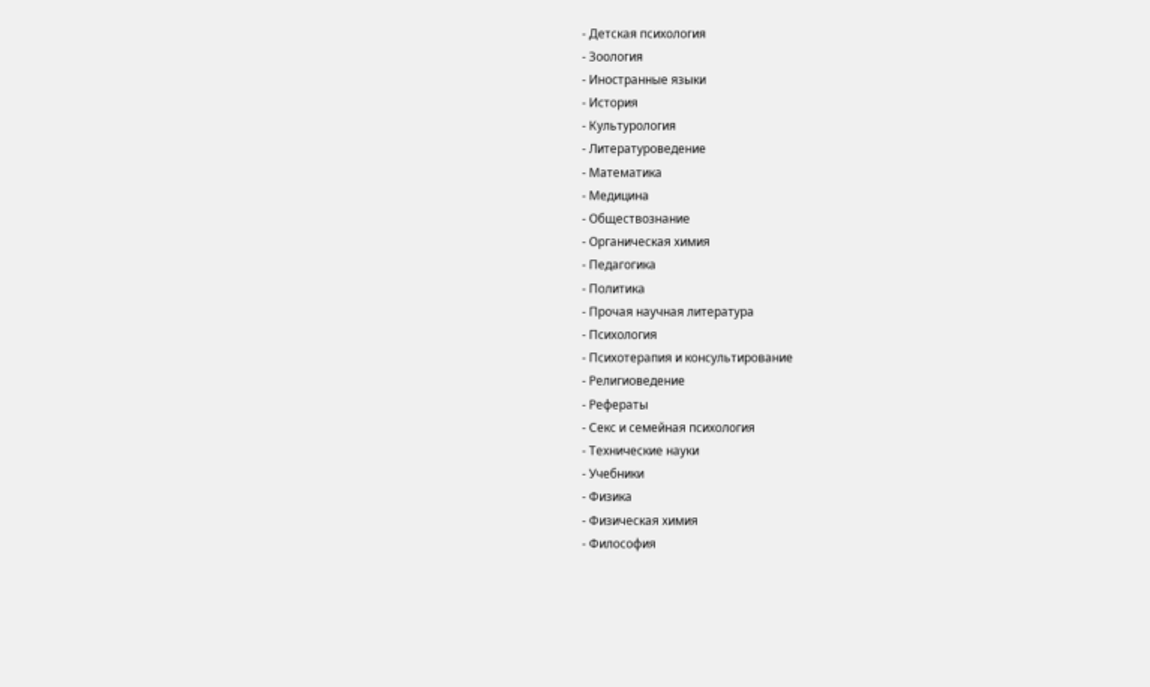- Детская психология
- Зоология
- Иностранные языки
- История
- Культурология
- Литературоведение
- Математика
- Медицина
- Обществознание
- Органическая химия
- Педагогика
- Политика
- Прочая научная литература
- Психология
- Психотерапия и консультирование
- Религиоведение
- Рефераты
- Секс и семейная психология
- Технические науки
- Учебники
- Физика
- Физическая химия
- Философия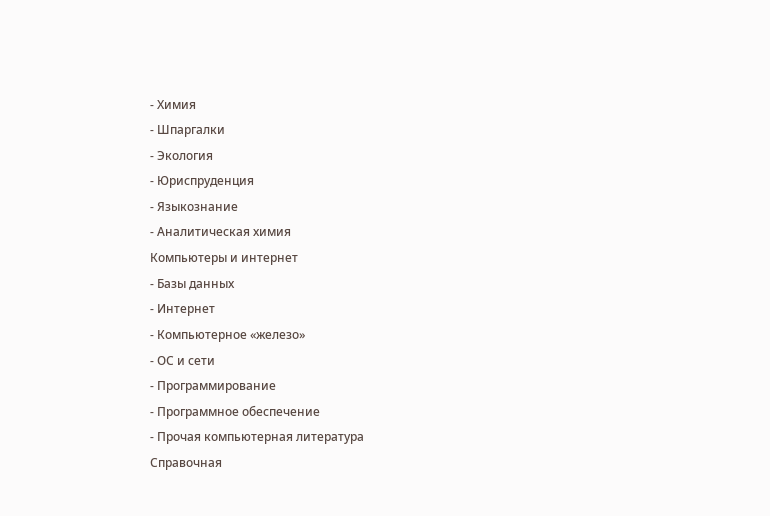- Химия
- Шпаргалки
- Экология
- Юриспруденция
- Языкознание
- Аналитическая химия
Компьютеры и интернет
- Базы данных
- Интернет
- Компьютерное «железо»
- ОС и сети
- Программирование
- Программное обеспечение
- Прочая компьютерная литература
Справочная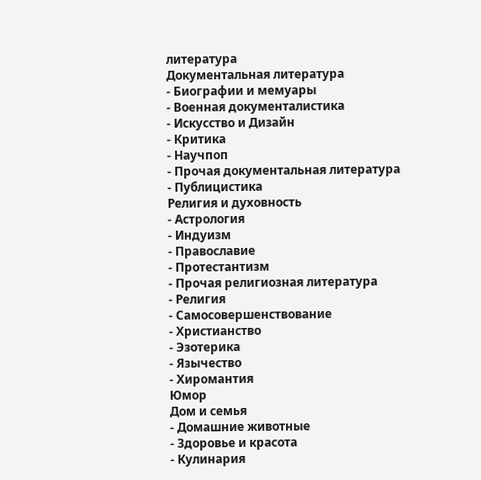литература
Документальная литература
- Биографии и мемуары
- Военная документалистика
- Искусство и Дизайн
- Критика
- Научпоп
- Прочая документальная литература
- Публицистика
Религия и духовность
- Астрология
- Индуизм
- Православие
- Протестантизм
- Прочая религиозная литература
- Религия
- Самосовершенствование
- Христианство
- Эзотерика
- Язычество
- Хиромантия
Юмор
Дом и семья
- Домашние животные
- Здоровье и красота
- Кулинария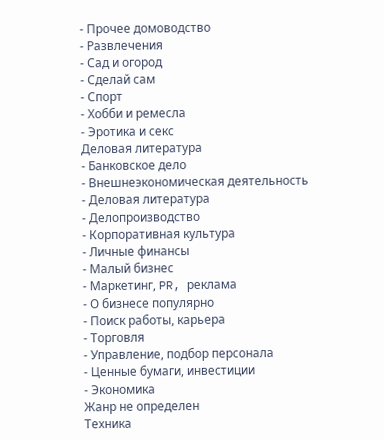- Прочее домоводство
- Развлечения
- Сад и огород
- Сделай сам
- Спорт
- Хобби и ремесла
- Эротика и секс
Деловая литература
- Банковское дело
- Внешнеэкономическая деятельность
- Деловая литература
- Делопроизводство
- Корпоративная культура
- Личные финансы
- Малый бизнес
- Маркетинг, PR, реклама
- О бизнесе популярно
- Поиск работы, карьера
- Торговля
- Управление, подбор персонала
- Ценные бумаги, инвестиции
- Экономика
Жанр не определен
Техника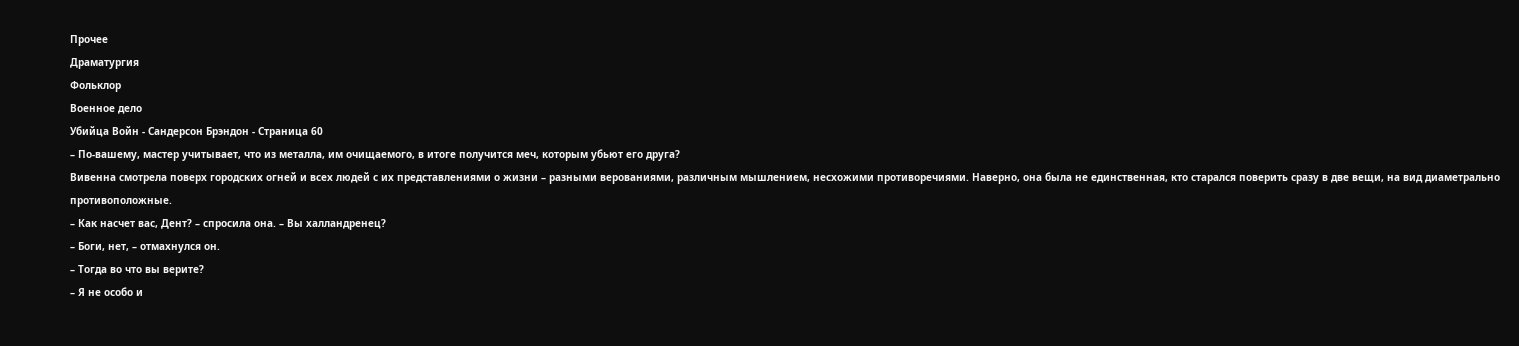Прочее
Драматургия
Фольклор
Военное дело
Убийца Войн - Сандерсон Брэндон - Страница 60
– По-вашему, мастер учитывает, что из металла, им очищаемого, в итоге получится меч, которым убьют его друга?
Вивенна смотрела поверх городских огней и всех людей с их представлениями о жизни – разными верованиями, различным мышлением, несхожими противоречиями. Наверно, она была не единственная, кто старался поверить сразу в две вещи, на вид диаметрально противоположные.
– Как насчет вас, Дент? – спросила она. – Вы халландренец?
– Боги, нет, – отмахнулся он.
– Тогда во что вы верите?
– Я не особо и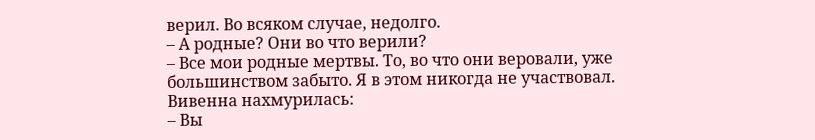верил. Во всяком случае, недолго.
– А родные? Они во что верили?
– Все мои родные мертвы. То, во что они веровали, уже большинством забыто. Я в этом никогда не участвовал.
Вивенна нахмурилась:
– Вы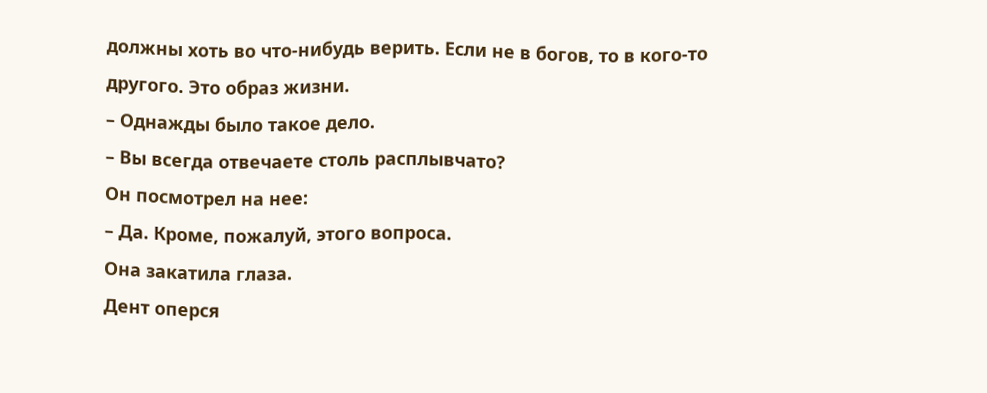должны хоть во что-нибудь верить. Если не в богов, то в кого-то другого. Это образ жизни.
– Однажды было такое дело.
– Вы всегда отвечаете столь расплывчато?
Он посмотрел на нее:
– Да. Кроме, пожалуй, этого вопроса.
Она закатила глаза.
Дент оперся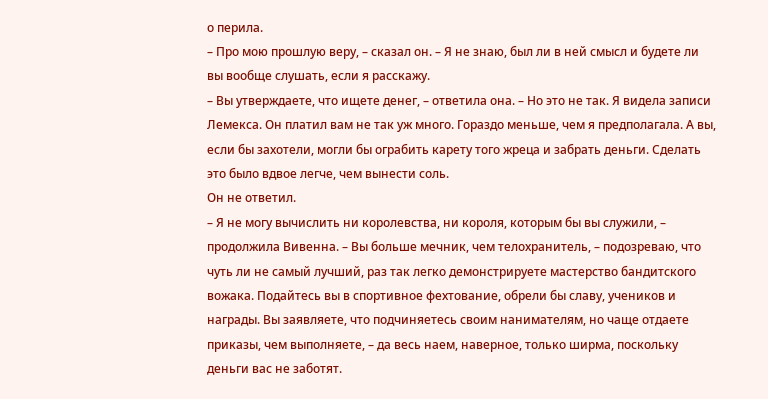о перила.
– Про мою прошлую веру, – сказал он. – Я не знаю, был ли в ней смысл и будете ли вы вообще слушать, если я расскажу.
– Вы утверждаете, что ищете денег, – ответила она. – Но это не так. Я видела записи Лемекса. Он платил вам не так уж много. Гораздо меньше, чем я предполагала. А вы, если бы захотели, могли бы ограбить карету того жреца и забрать деньги. Сделать это было вдвое легче, чем вынести соль.
Он не ответил.
– Я не могу вычислить ни королевства, ни короля, которым бы вы служили, – продолжила Вивенна. – Вы больше мечник, чем телохранитель, – подозреваю, что чуть ли не самый лучший, раз так легко демонстрируете мастерство бандитского вожака. Подайтесь вы в спортивное фехтование, обрели бы славу, учеников и награды. Вы заявляете, что подчиняетесь своим нанимателям, но чаще отдаете приказы, чем выполняете, – да весь наем, наверное, только ширма, поскольку деньги вас не заботят.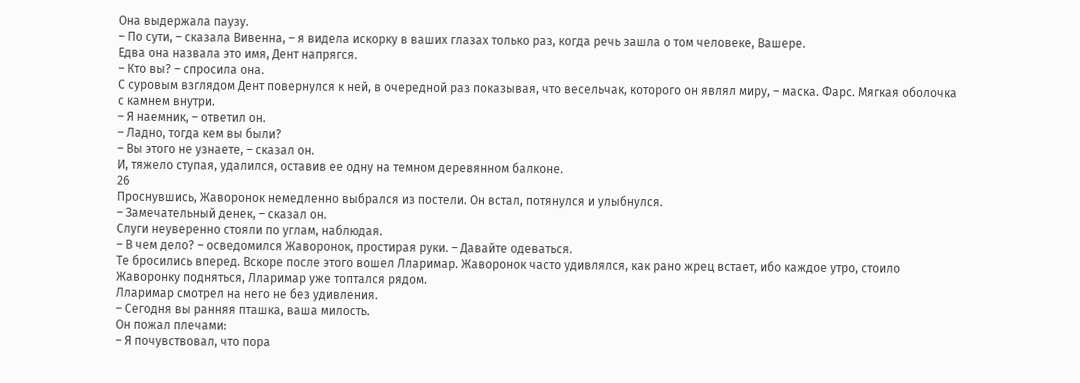Она выдержала паузу.
– По сути, – сказала Вивенна, – я видела искорку в ваших глазах только раз, когда речь зашла о том человеке, Вашере.
Едва она назвала это имя, Дент напрягся.
– Кто вы? – спросила она.
С суровым взглядом Дент повернулся к ней, в очередной раз показывая, что весельчак, которого он являл миру, – маска. Фарс. Мягкая оболочка с камнем внутри.
– Я наемник, – ответил он.
– Ладно, тогда кем вы были?
– Вы этого не узнаете, – сказал он.
И, тяжело ступая, удалился, оставив ее одну на темном деревянном балконе.
26
Проснувшись, Жаворонок немедленно выбрался из постели. Он встал, потянулся и улыбнулся.
– Замечательный денек, – сказал он.
Слуги неуверенно стояли по углам, наблюдая.
– В чем дело? – осведомился Жаворонок, простирая руки. – Давайте одеваться.
Те бросились вперед. Вскоре после этого вошел Лларимар. Жаворонок часто удивлялся, как рано жрец встает, ибо каждое утро, стоило Жаворонку подняться, Лларимар уже топтался рядом.
Лларимар смотрел на него не без удивления.
– Сегодня вы ранняя пташка, ваша милость.
Он пожал плечами:
– Я почувствовал, что пора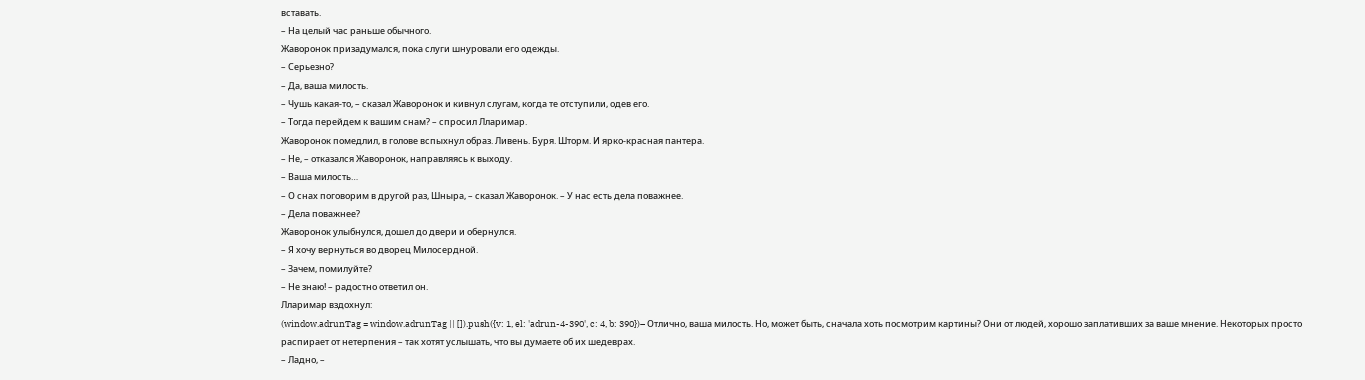вставать.
– На целый час раньше обычного.
Жаворонок призадумался, пока слуги шнуровали его одежды.
– Серьезно?
– Да, ваша милость.
– Чушь какая-то, – сказал Жаворонок и кивнул слугам, когда те отступили, одев его.
– Тогда перейдем к вашим снам? – спросил Лларимар.
Жаворонок помедлил, в голове вспыхнул образ. Ливень. Буря. Шторм. И ярко-красная пантера.
– Не, – отказался Жаворонок, направляясь к выходу.
– Ваша милость…
– О снах поговорим в другой раз, Шныра, – сказал Жаворонок. – У нас есть дела поважнее.
– Дела поважнее?
Жаворонок улыбнулся, дошел до двери и обернулся.
– Я хочу вернуться во дворец Милосердной.
– Зачем, помилуйте?
– Не знаю! – радостно ответил он.
Лларимар вздохнул:
(window.adrunTag = window.adrunTag || []).push({v: 1, el: 'adrun-4-390', c: 4, b: 390})– Отлично, ваша милость. Но, может быть, сначала хоть посмотрим картины? Они от людей, хорошо заплативших за ваше мнение. Некоторых просто распирает от нетерпения – так хотят услышать, что вы думаете об их шедеврах.
– Ладно, –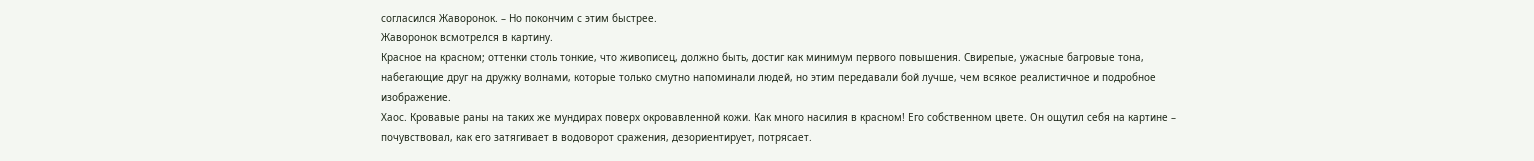согласился Жаворонок. – Но покончим с этим быстрее.
Жаворонок всмотрелся в картину.
Красное на красном; оттенки столь тонкие, что живописец, должно быть, достиг как минимум первого повышения. Свирепые, ужасные багровые тона, набегающие друг на дружку волнами, которые только смутно напоминали людей, но этим передавали бой лучше, чем всякое реалистичное и подробное изображение.
Хаос. Кровавые раны на таких же мундирах поверх окровавленной кожи. Как много насилия в красном! Его собственном цвете. Он ощутил себя на картине – почувствовал, как его затягивает в водоворот сражения, дезориентирует, потрясает.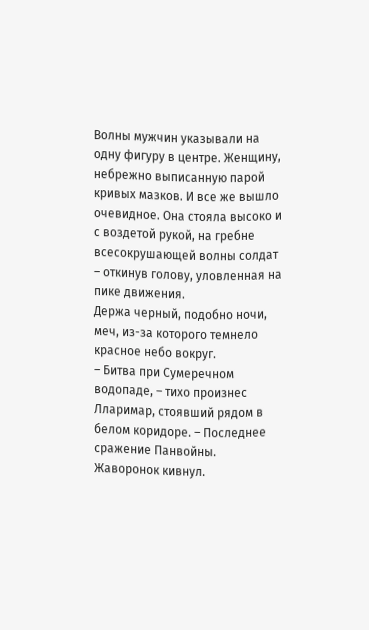Волны мужчин указывали на одну фигуру в центре. Женщину, небрежно выписанную парой кривых мазков. И все же вышло очевидное. Она стояла высоко и с воздетой рукой, на гребне всесокрушающей волны солдат – откинув голову, уловленная на пике движения.
Держа черный, подобно ночи, меч, из-за которого темнело красное небо вокруг.
– Битва при Сумеречном водопаде, – тихо произнес Лларимар, стоявший рядом в белом коридоре. – Последнее сражение Панвойны.
Жаворонок кивнул.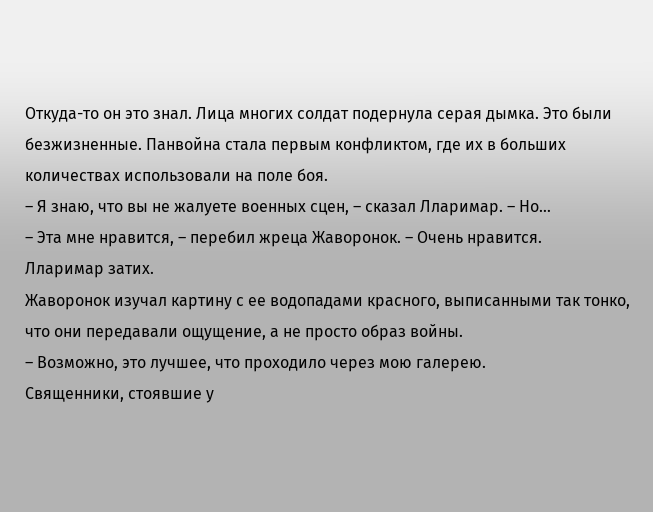Откуда-то он это знал. Лица многих солдат подернула серая дымка. Это были безжизненные. Панвойна стала первым конфликтом, где их в больших количествах использовали на поле боя.
– Я знаю, что вы не жалуете военных сцен, – сказал Лларимар. – Но…
– Эта мне нравится, – перебил жреца Жаворонок. – Очень нравится.
Лларимар затих.
Жаворонок изучал картину с ее водопадами красного, выписанными так тонко, что они передавали ощущение, а не просто образ войны.
– Возможно, это лучшее, что проходило через мою галерею.
Священники, стоявшие у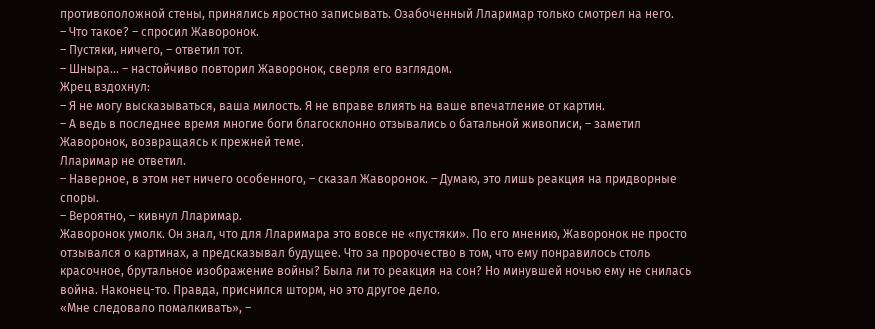противоположной стены, принялись яростно записывать. Озабоченный Лларимар только смотрел на него.
– Что такое? – спросил Жаворонок.
– Пустяки, ничего, – ответил тот.
– Шныра… – настойчиво повторил Жаворонок, сверля его взглядом.
Жрец вздохнул:
– Я не могу высказываться, ваша милость. Я не вправе влиять на ваше впечатление от картин.
– А ведь в последнее время многие боги благосклонно отзывались о батальной живописи, – заметил Жаворонок, возвращаясь к прежней теме.
Лларимар не ответил.
– Наверное, в этом нет ничего особенного, – сказал Жаворонок. – Думаю, это лишь реакция на придворные споры.
– Вероятно, – кивнул Лларимар.
Жаворонок умолк. Он знал, что для Лларимара это вовсе не «пустяки». По его мнению, Жаворонок не просто отзывался о картинах, а предсказывал будущее. Что за пророчество в том, что ему понравилось столь красочное, брутальное изображение войны? Была ли то реакция на сон? Но минувшей ночью ему не снилась война. Наконец-то. Правда, приснился шторм, но это другое дело.
«Мне следовало помалкивать», –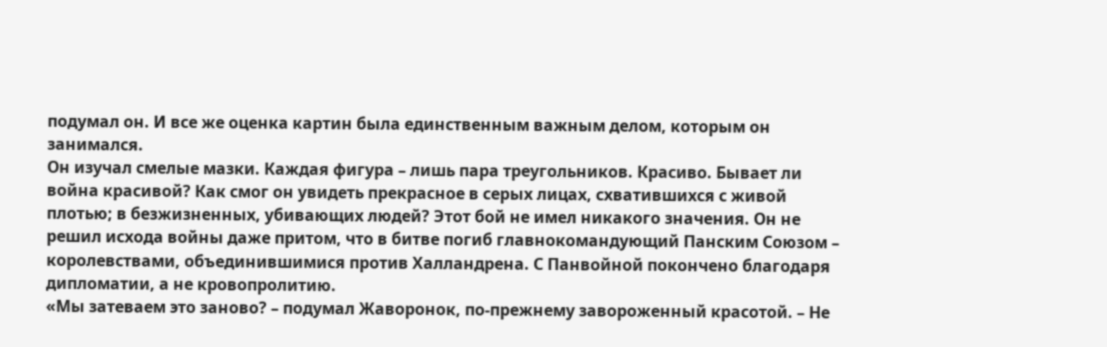подумал он. И все же оценка картин была единственным важным делом, которым он занимался.
Он изучал смелые мазки. Каждая фигура – лишь пара треугольников. Красиво. Бывает ли война красивой? Как смог он увидеть прекрасное в серых лицах, схватившихся с живой плотью; в безжизненных, убивающих людей? Этот бой не имел никакого значения. Он не решил исхода войны даже притом, что в битве погиб главнокомандующий Панским Союзом – королевствами, объединившимися против Халландрена. С Панвойной покончено благодаря дипломатии, а не кровопролитию.
«Мы затеваем это заново? – подумал Жаворонок, по-прежнему завороженный красотой. – Не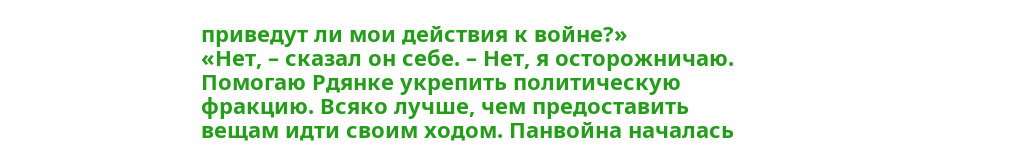приведут ли мои действия к войне?»
«Нет, – сказал он себе. – Нет, я осторожничаю. Помогаю Рдянке укрепить политическую фракцию. Всяко лучше, чем предоставить вещам идти своим ходом. Панвойна началась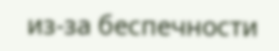из-за беспечности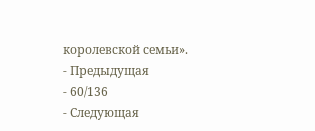королевской семьи».
- Предыдущая
- 60/136
- Следующая